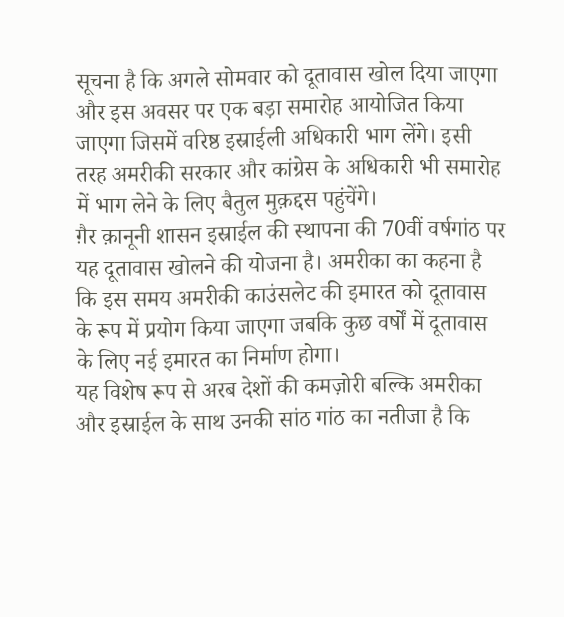सूचना है कि अगले सोमवार को दूतावास खोल दिया जाएगा और इस अवसर पर एक बड़ा समारोह आयोजित किया जाएगा जिसमें वरिष्ठ इस्राईली अधिकारी भाग लेंगे। इसी तरह अमरीकी सरकार और कांग्रेस के अधिकारी भी समारोह में भाग लेने के लिए बैतुल मुक़द्दस पहुंचेंगे।
ग़ैर क़ानूनी शासन इस्राईल की स्थापना की 70वीं वर्षगांठ पर यह दूतावास खोलने की योजना है। अमरीका का कहना है कि इस समय अमरीकी काउंसलेट की इमारत को दूतावास के रूप में प्रयोग किया जाएगा जबकि कुछ वर्षों में दूतावास के लिए नई इमारत का निर्माण होगा।
यह विशेष रूप से अरब देशों की कमज़ोरी बल्कि अमरीका और इस्राईल के साथ उनकी सांठ गांठ का नतीजा है कि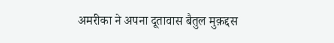अमरीका ने अपना दूतावास बैतुल मुक़द्दस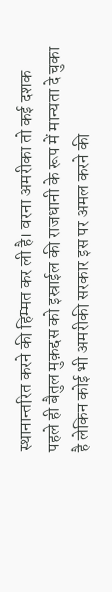स्थानान्तरित करने की हिम्मत कर ली है। वरना अमरीका तो कई दशक पहले ही बैतुल मुक़द्दस को इस्राईल की राजधानी के रूप में मान्यता दे चुका है लेकिन कोई भी अमरीकी सरकार इस पर अमल करने की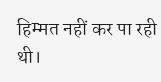हिम्मत नहीं कर पा रही थी।